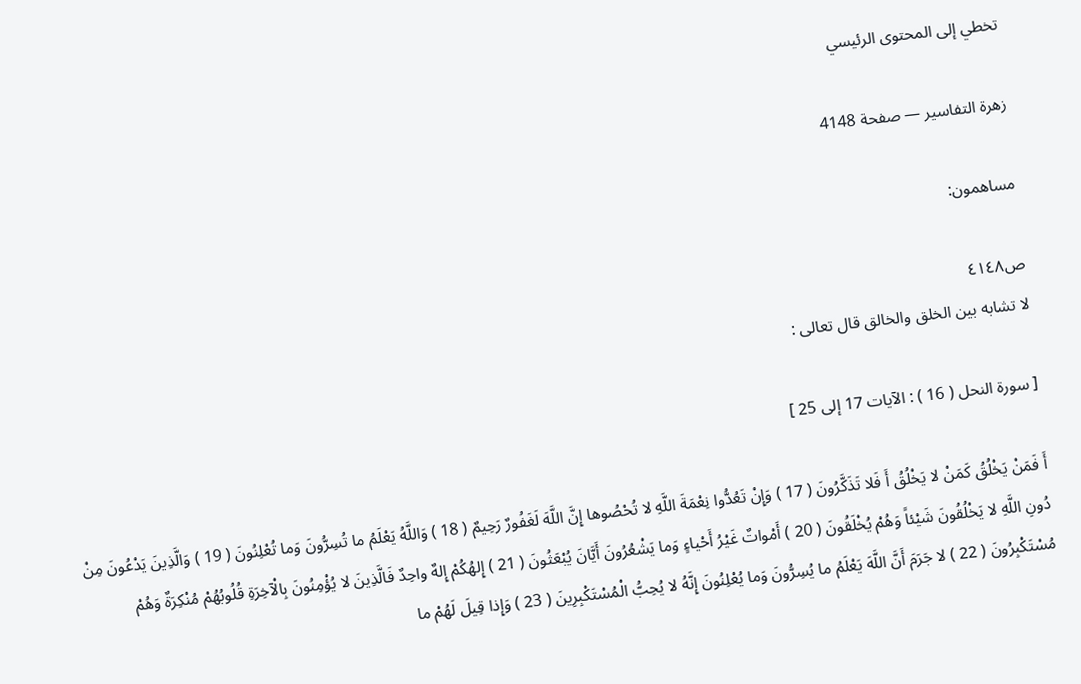تخطي إلى المحتوى الرئيسي

زهرة التفاسير — صفحة 4148

مساهمون:

ص٤١٤٨
لا تشابه بين الخلق والخالق قال تعالى :

[ سورة النحل ( 16 ) : الآيات 17 إلى 25 ]

أَ فَمَنْ يَخْلُقُ كَمَنْ لا يَخْلُقُ أَ فَلا تَذَكَّرُونَ ( 17 ) وَإِنْ تَعُدُّوا نِعْمَةَ اللَّهِ لا تُحْصُوها إِنَّ اللَّهَ لَغَفُورٌ رَحِيمٌ ( 18 ) وَاللَّهُ يَعْلَمُ ما تُسِرُّونَ وَما تُعْلِنُونَ ( 19 ) وَالَّذِينَ يَدْعُونَ مِنْ دُونِ اللَّهِ لا يَخْلُقُونَ شَيْئاً وَهُمْ يُخْلَقُونَ ( 20 ) أَمْواتٌ غَيْرُ أَحْياءٍ وَما يَشْعُرُونَ أَيَّانَ يُبْعَثُونَ ( 21 ) إِلهُكُمْ إِلهٌ واحِدٌ فَالَّذِينَ لا يُؤْمِنُونَ بِالْآخِرَةِ قُلُوبُهُمْ مُنْكِرَةٌ وَهُمْ مُسْتَكْبِرُونَ ( 22 ) لا جَرَمَ أَنَّ اللَّهَ يَعْلَمُ ما يُسِرُّونَ وَما يُعْلِنُونَ إِنَّهُ لا يُحِبُّ الْمُسْتَكْبِرِينَ ( 23 ) وَإِذا قِيلَ لَهُمْ ما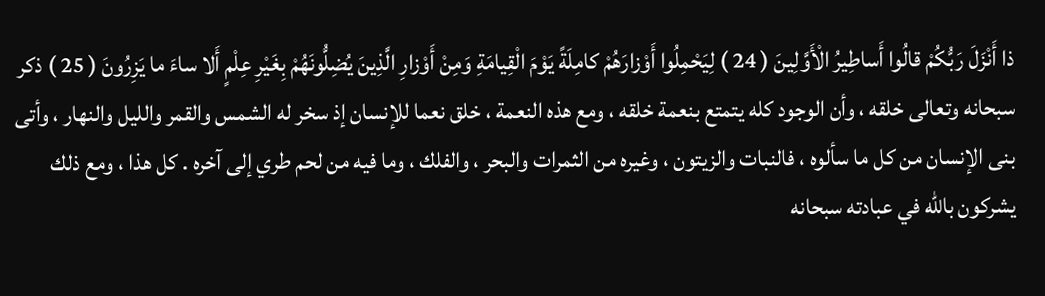ذا أَنْزَلَ رَبُّكُمْ قالُوا أَساطِيرُ الْأَوَّلِينَ ( 24 ) لِيَحْمِلُوا أَوْزارَهُمْ كامِلَةً يَوْمَ الْقِيامَةِ وَمِنْ أَوْزارِ الَّذِينَ يُضِلُّونَهُمْ بِغَيْرِ عِلْمٍ أَلا ساءَ ما يَزِرُونَ ( 25 ) ذكر سبحانه وتعالى خلقه ، وأن الوجود كله يتمتع بنعمة خلقه ، ومع هذه النعمة ، خلق نعما للإنسان إذ سخر له الشمس والقمر والليل والنهار ، وأتى بنى الإنسان من كل ما سألوه ، فالنبات والزيتون ، وغيره من الثمرات والبحر ، والفلك ، وما فيه من لحم طري إلى آخره . كل هذا ، ومع ذلك يشركون باللّه في عبادته سبحانه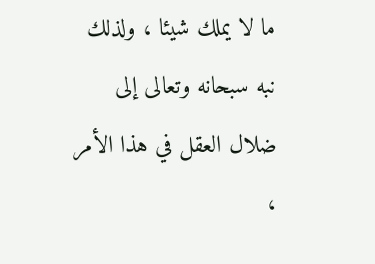ما لا يملك شيئا ، ولذلك نبه سبحانه وتعالى إلى ضلال العقل في هذا الأمر ،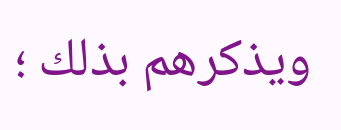ويذكرهم بذلك ؛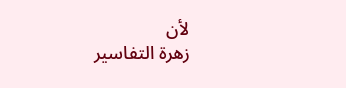لأن
زهرة التفاسير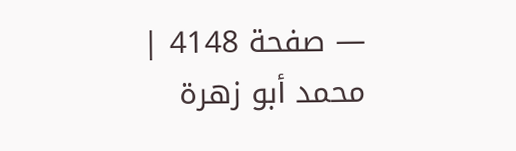— صفحة 4148 | محمد أبو زهرة